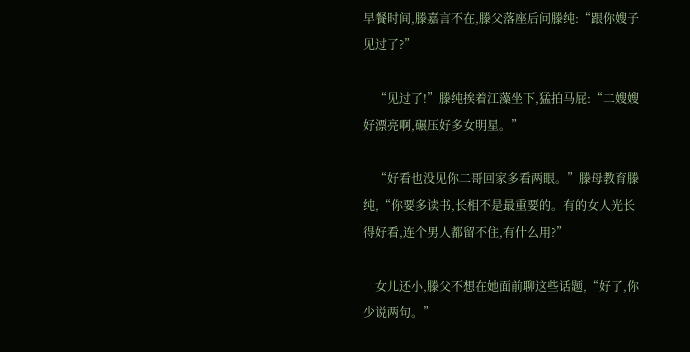早餐时间,滕嘉言不在,滕父落座后问滕纯:“跟你嫂子见过了?”

    “见过了!”滕纯挨着江藻坐下,猛拍马屁:“二嫂嫂好漂亮啊,碾压好多女明星。”

    “好看也没见你二哥回家多看两眼。”滕母教育滕纯,“你要多读书,长相不是最重要的。有的女人光长得好看,连个男人都留不住,有什么用?”

    女儿还小,滕父不想在她面前聊这些话题,“好了,你少说两句。”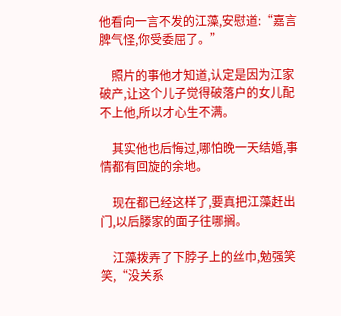他看向一言不发的江藻,安慰道:“嘉言脾气怪,你受委屈了。”

    照片的事他才知道,认定是因为江家破产,让这个儿子觉得破落户的女儿配不上他,所以才心生不满。

    其实他也后悔过,哪怕晚一天结婚,事情都有回旋的余地。

    现在都已经这样了,要真把江藻赶出门,以后滕家的面子往哪搁。

    江藻拨弄了下脖子上的丝巾,勉强笑笑,“没关系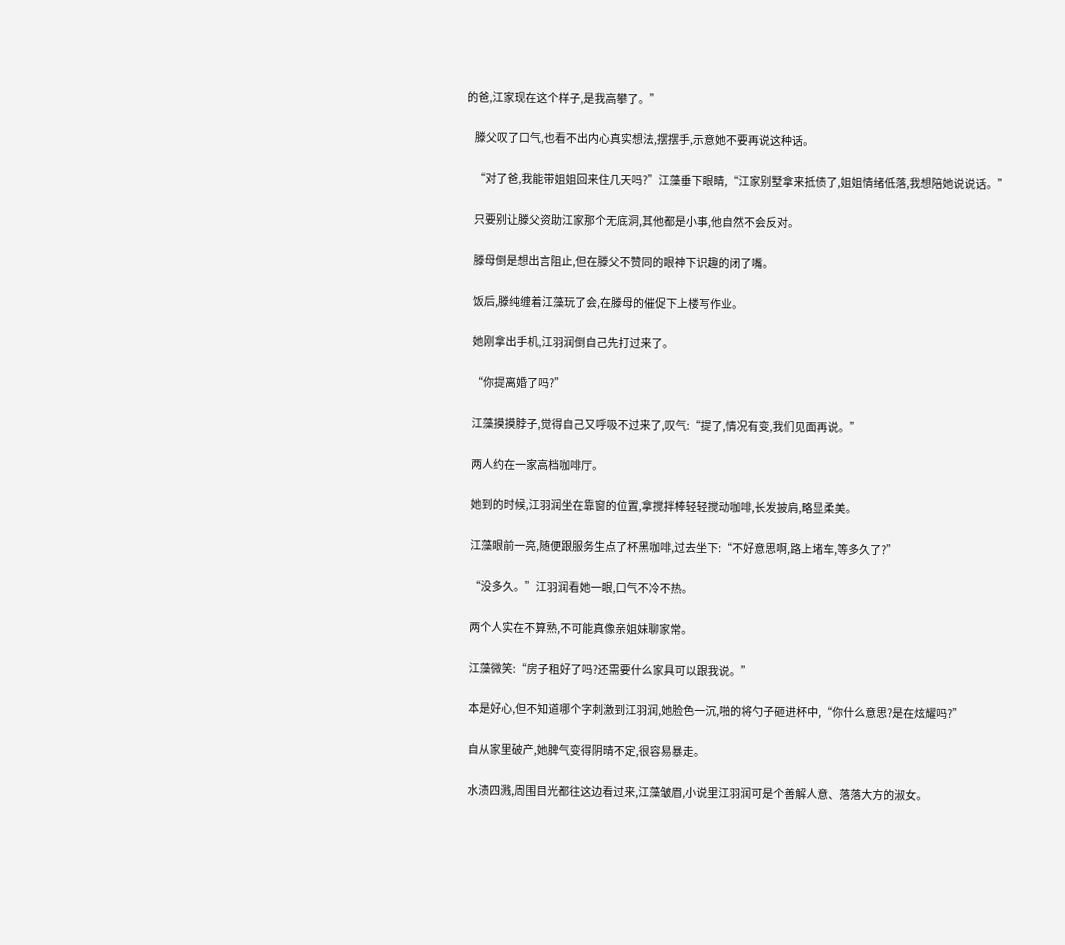的爸,江家现在这个样子,是我高攀了。”

    滕父叹了口气,也看不出内心真实想法,摆摆手,示意她不要再说这种话。

    “对了爸,我能带姐姐回来住几天吗?”江藻垂下眼睛,“江家别墅拿来抵债了,姐姐情绪低落,我想陪她说说话。”

    只要别让滕父资助江家那个无底洞,其他都是小事,他自然不会反对。

    滕母倒是想出言阻止,但在滕父不赞同的眼神下识趣的闭了嘴。

    饭后,滕纯缠着江藻玩了会,在滕母的催促下上楼写作业。

    她刚拿出手机,江羽润倒自己先打过来了。

    “你提离婚了吗?”

    江藻摸摸脖子,觉得自己又呼吸不过来了,叹气:“提了,情况有变,我们见面再说。”

    两人约在一家高档咖啡厅。

    她到的时候,江羽润坐在靠窗的位置,拿搅拌棒轻轻搅动咖啡,长发披肩,略显柔美。

    江藻眼前一亮,随便跟服务生点了杯黑咖啡,过去坐下:“不好意思啊,路上堵车,等多久了?”

    “没多久。”江羽润看她一眼,口气不冷不热。

    两个人实在不算熟,不可能真像亲姐妹聊家常。

    江藻微笑:“房子租好了吗?还需要什么家具可以跟我说。”

    本是好心,但不知道哪个字刺激到江羽润,她脸色一沉,啪的将勺子砸进杯中,“你什么意思?是在炫耀吗?”

    自从家里破产,她脾气变得阴晴不定,很容易暴走。

    水渍四溅,周围目光都往这边看过来,江藻皱眉,小说里江羽润可是个善解人意、落落大方的淑女。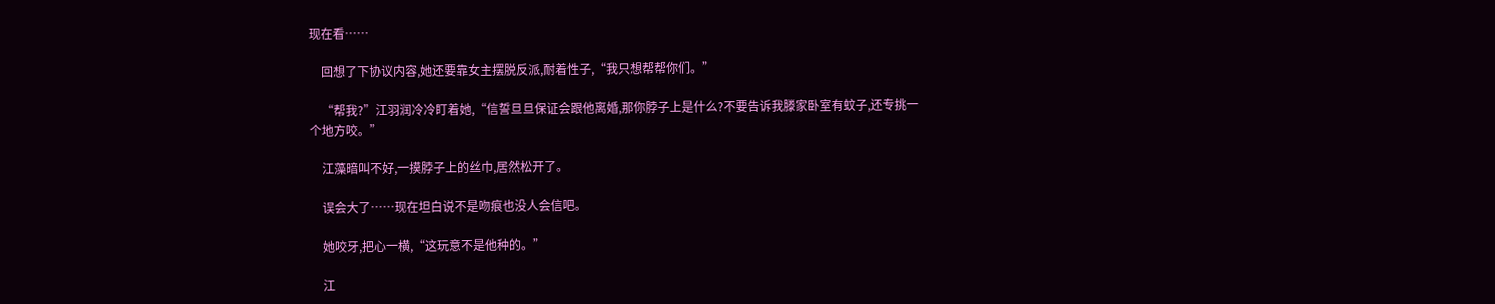现在看……

    回想了下协议内容,她还要靠女主摆脱反派,耐着性子,“我只想帮帮你们。”

    “帮我?”江羽润冷冷盯着她,“信誓旦旦保证会跟他离婚,那你脖子上是什么?不要告诉我滕家卧室有蚊子,还专挑一个地方咬。”

    江藻暗叫不好,一摸脖子上的丝巾,居然松开了。

    误会大了……现在坦白说不是吻痕也没人会信吧。

    她咬牙,把心一横,“这玩意不是他种的。”

    江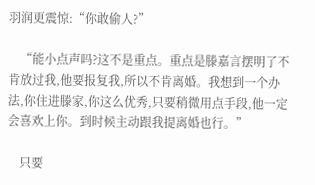羽润更震惊:“你敢偷人?”

    “能小点声吗?这不是重点。重点是滕嘉言摆明了不肯放过我,他要报复我,所以不肯离婚。我想到一个办法,你住进滕家,你这么优秀,只要稍微用点手段,他一定会喜欢上你。到时候主动跟我提离婚也行。”

    只要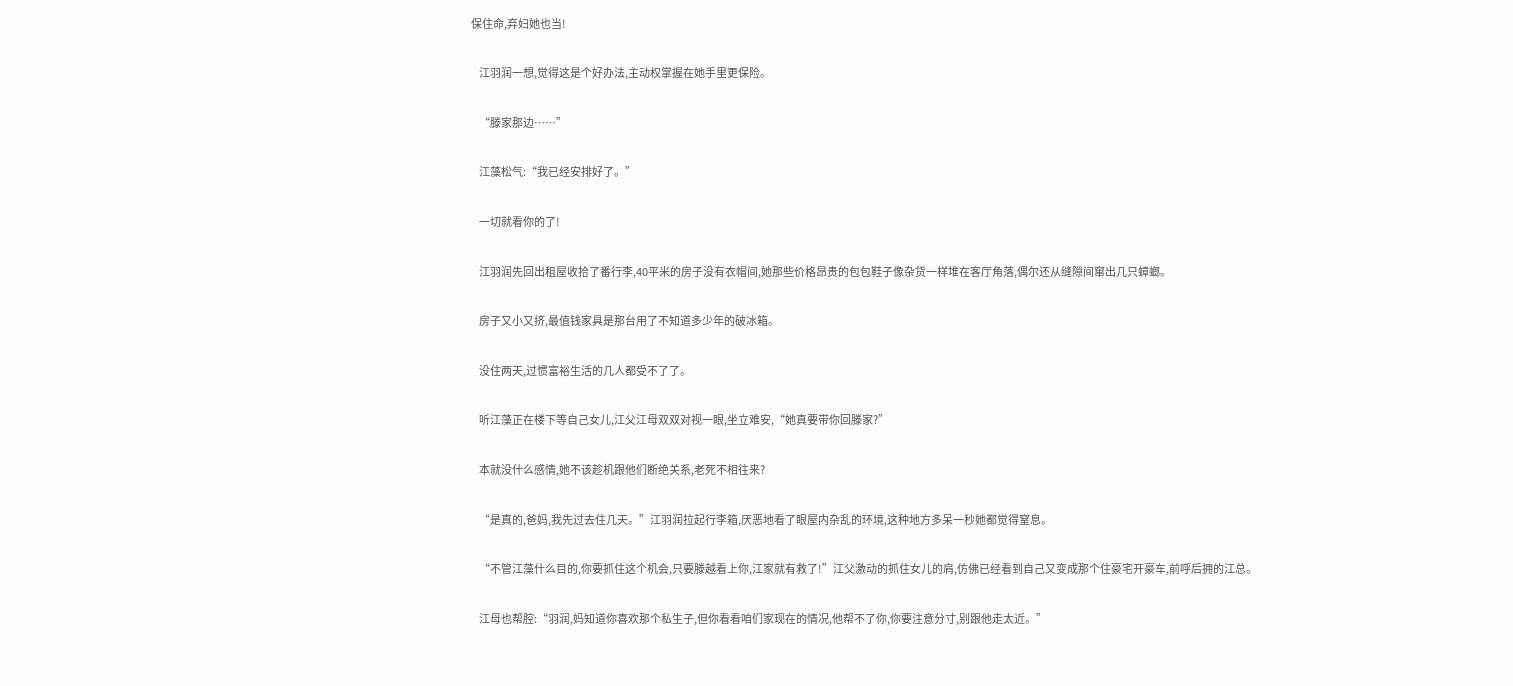保住命,弃妇她也当!

    江羽润一想,觉得这是个好办法,主动权掌握在她手里更保险。

    “滕家那边……”

    江藻松气:“我已经安排好了。”

    一切就看你的了!

    江羽润先回出租屋收拾了番行李,40平米的房子没有衣帽间,她那些价格昂贵的包包鞋子像杂货一样堆在客厅角落,偶尔还从缝隙间窜出几只蟑螂。

    房子又小又挤,最值钱家具是那台用了不知道多少年的破冰箱。

    没住两天,过惯富裕生活的几人都受不了了。

    听江藻正在楼下等自己女儿,江父江母双双对视一眼,坐立难安,“她真要带你回滕家?”

    本就没什么感情,她不该趁机跟他们断绝关系,老死不相往来?

    “是真的,爸妈,我先过去住几天。”江羽润拉起行李箱,厌恶地看了眼屋内杂乱的环境,这种地方多呆一秒她都觉得窒息。

    “不管江藻什么目的,你要抓住这个机会,只要滕越看上你,江家就有救了!”江父激动的抓住女儿的肩,仿佛已经看到自己又变成那个住豪宅开豪车,前呼后拥的江总。

    江母也帮腔:“羽润,妈知道你喜欢那个私生子,但你看看咱们家现在的情况,他帮不了你,你要注意分寸,别跟他走太近。”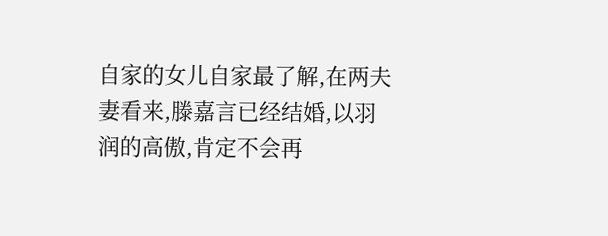自家的女儿自家最了解,在两夫妻看来,滕嘉言已经结婚,以羽润的高傲,肯定不会再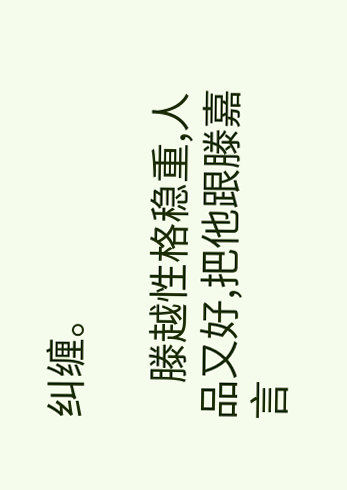纠缠。

    滕越性格稳重,人品又好,把他跟滕嘉言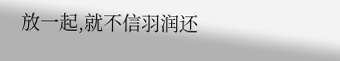放一起,就不信羽润还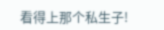看得上那个私生子!